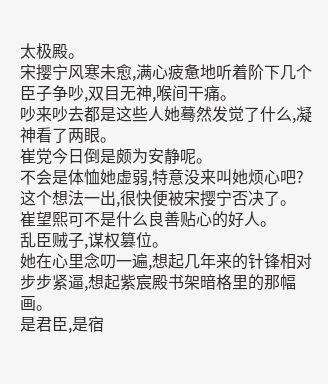太极殿。
宋撄宁风寒未愈,满心疲惫地听着阶下几个臣子争吵,双目无神,喉间干痛。
吵来吵去都是这些人她蓦然发觉了什么,凝神看了两眼。
崔党今日倒是颇为安静呢。
不会是体恤她虚弱,特意没来叫她烦心吧?
这个想法一出,很快便被宋撄宁否决了。
崔望熙可不是什么良善贴心的好人。
乱臣贼子,谋权篡位。
她在心里念叨一遍,想起几年来的针锋相对步步紧逼,想起紫宸殿书架暗格里的那幅画。
是君臣,是宿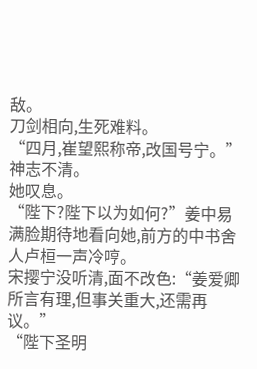敌。
刀剑相向,生死难料。
“四月,崔望熙称帝,改国号宁。”
神志不清。
她叹息。
“陛下?陛下以为如何?”姜中易满脸期待地看向她,前方的中书舍人卢桓一声冷哼。
宋撄宁没听清,面不改色:“姜爱卿所言有理,但事关重大,还需再议。”
“陛下圣明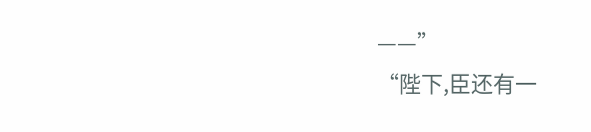——”
“陛下,臣还有一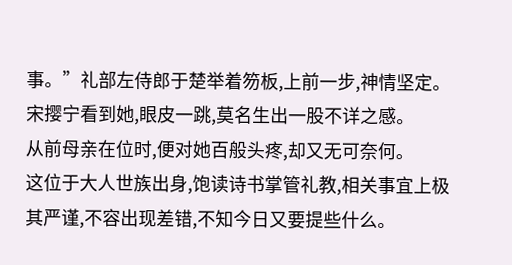事。”礼部左侍郎于楚举着笏板,上前一步,神情坚定。
宋撄宁看到她,眼皮一跳,莫名生出一股不详之感。
从前母亲在位时,便对她百般头疼,却又无可奈何。
这位于大人世族出身,饱读诗书掌管礼教,相关事宜上极其严谨,不容出现差错,不知今日又要提些什么。